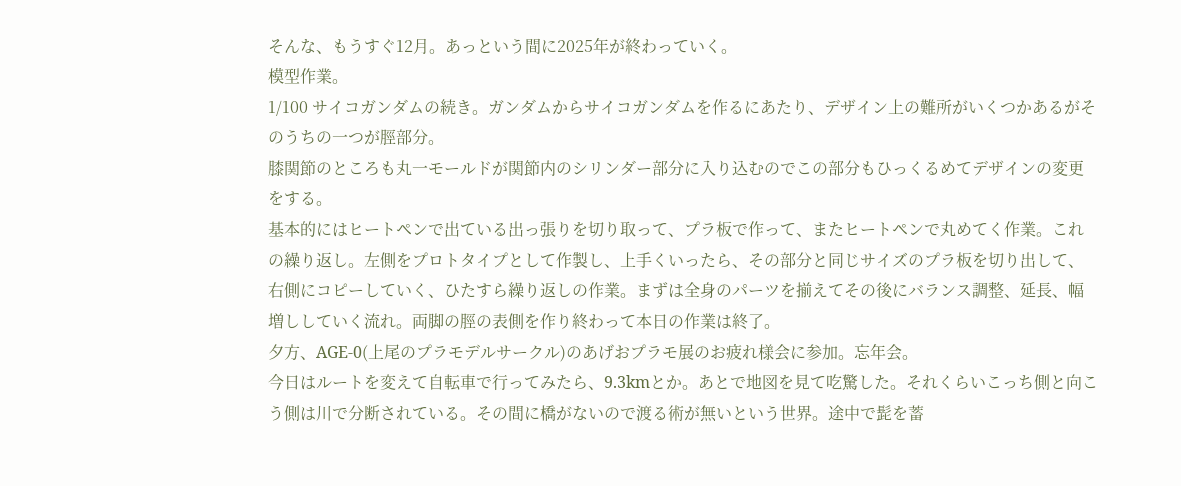そんな、もうすぐ12月。あっという間に2025年が終わっていく。
模型作業。
1/100 サイコガンダムの続き。ガンダムからサイコガンダムを作るにあたり、デザイン上の難所がいくつかあるがそのうちの一つが脛部分。
膝関節のところも丸一モールドが関節内のシリンダー部分に入り込むのでこの部分もひっくるめてデザインの変更をする。
基本的にはヒートペンで出ている出っ張りを切り取って、プラ板で作って、またヒートペンで丸めてく作業。これの繰り返し。左側をプロトタイプとして作製し、上手くいったら、その部分と同じサイズのプラ板を切り出して、右側にコピーしていく、ひたすら繰り返しの作業。まずは全身のパーツを揃えてその後にバランス調整、延長、幅増ししていく流れ。両脚の脛の表側を作り終わって本日の作業は終了。
夕方、AGE-0(上尾のプラモデルサークル)のあげおプラモ展のお疲れ様会に参加。忘年会。
今日はルートを変えて自転車で行ってみたら、9.3kmとか。あとで地図を見て吃驚した。それくらいこっち側と向こう側は川で分断されている。その間に橋がないので渡る術が無いという世界。途中で髭を蓄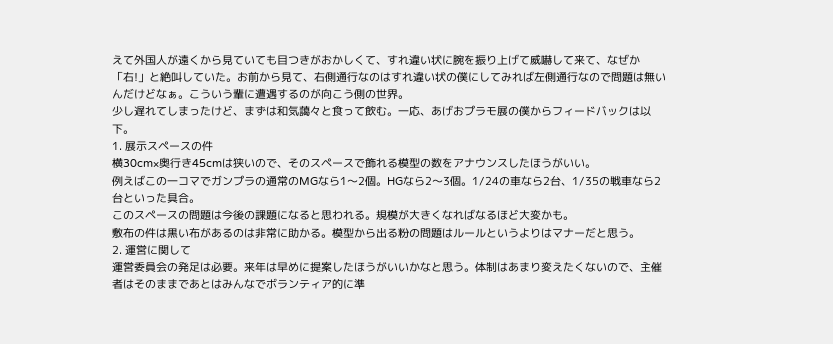えて外国人が遠くから見ていても目つきがおかしくて、すれ違い状に腕を振り上げて威嚇して来て、なぜか「右!」と絶叫していた。お前から見て、右側通行なのはすれ違い状の僕にしてみれば左側通行なので問題は無いんだけどなぁ。こういう輩に遭遇するのが向こう側の世界。
少し遅れてしまったけど、まずは和気藹々と食って飲む。一応、あげおプラモ展の僕からフィードバックは以下。
1. 展示スペースの件
横30cm×奥行き45cmは狭いので、そのスペースで飾れる模型の数をアナウンスしたほうがいい。
例えばこの一コマでガンプラの通常のMGなら1〜2個。HGなら2〜3個。1/24の車なら2台、1/35の戦車なら2台といった具合。
このスペースの問題は今後の課題になると思われる。規模が大きくなればなるほど大変かも。
敷布の件は黒い布があるのは非常に助かる。模型から出る粉の問題はルールというよりはマナーだと思う。
2. 運営に関して
運営委員会の発足は必要。来年は早めに提案したほうがいいかなと思う。体制はあまり変えたくないので、主催者はそのままであとはみんなでボランティア的に準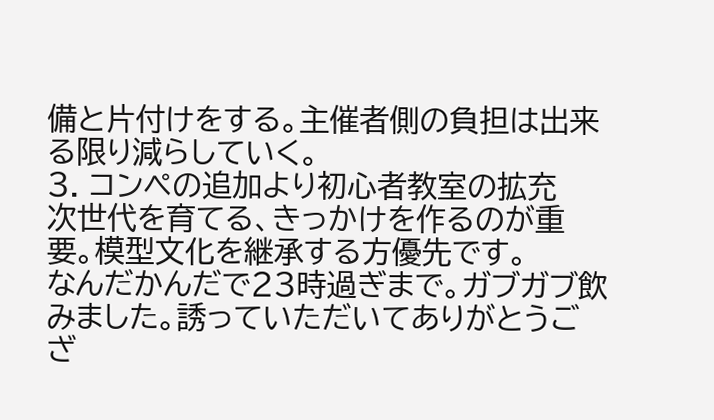備と片付けをする。主催者側の負担は出来る限り減らしていく。
3. コンペの追加より初心者教室の拡充
次世代を育てる、きっかけを作るのが重要。模型文化を継承する方優先です。
なんだかんだで23時過ぎまで。ガブガブ飲みました。誘っていただいてありがとうござ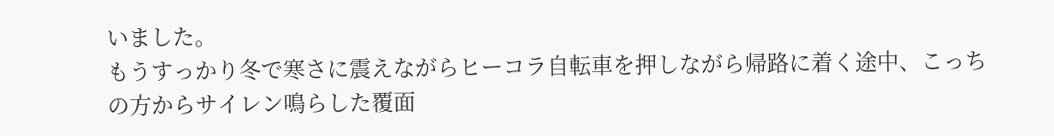いました。
もうすっかり冬で寒さに震えながらヒーコラ自転車を押しながら帰路に着く途中、こっちの方からサイレン鳴らした覆面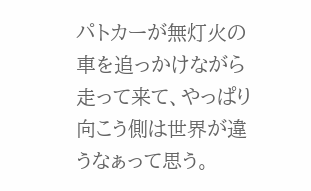パトカーが無灯火の車を追っかけながら走って来て、やっぱり向こう側は世界が違うなぁって思う。